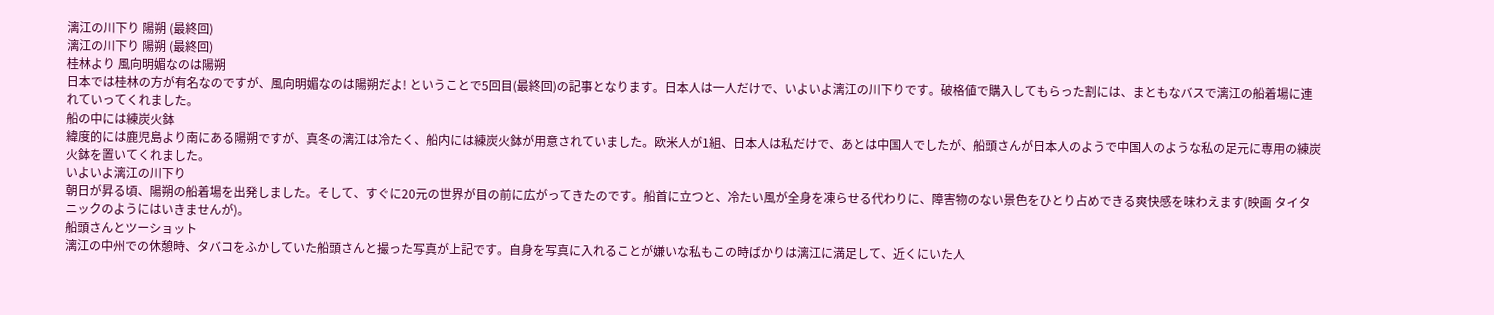漓江の川下り 陽朔 (最終回)
漓江の川下り 陽朔 (最終回)
桂林より 風向明媚なのは陽朔
日本では桂林の方が有名なのですが、風向明媚なのは陽朔だよ! ということで5回目(最終回)の記事となります。日本人は一人だけで、いよいよ漓江の川下りです。破格値で購入してもらった割には、まともなバスで漓江の船着場に連れていってくれました。
船の中には練炭火鉢
緯度的には鹿児島より南にある陽朔ですが、真冬の漓江は冷たく、船内には練炭火鉢が用意されていました。欧米人が1組、日本人は私だけで、あとは中国人でしたが、船頭さんが日本人のようで中国人のような私の足元に専用の練炭火鉢を置いてくれました。
いよいよ漓江の川下り
朝日が昇る頃、陽朔の船着場を出発しました。そして、すぐに20元の世界が目の前に広がってきたのです。船首に立つと、冷たい風が全身を凍らせる代わりに、障害物のない景色をひとり占めできる爽快感を味わえます(映画 タイタニックのようにはいきませんが)。
船頭さんとツーショット
漓江の中州での休憩時、タバコをふかしていた船頭さんと撮った写真が上記です。自身を写真に入れることが嫌いな私もこの時ばかりは漓江に満足して、近くにいた人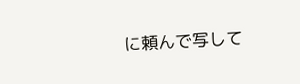に頼んで写して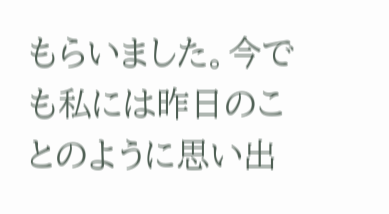もらいました。今でも私には昨日のことのように思い出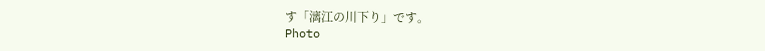す「漓江の川下り」です。
Photo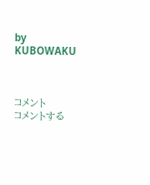by KUBOWAKU



コメント
コメントする